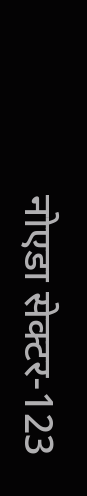नोएडा सेक्टर-123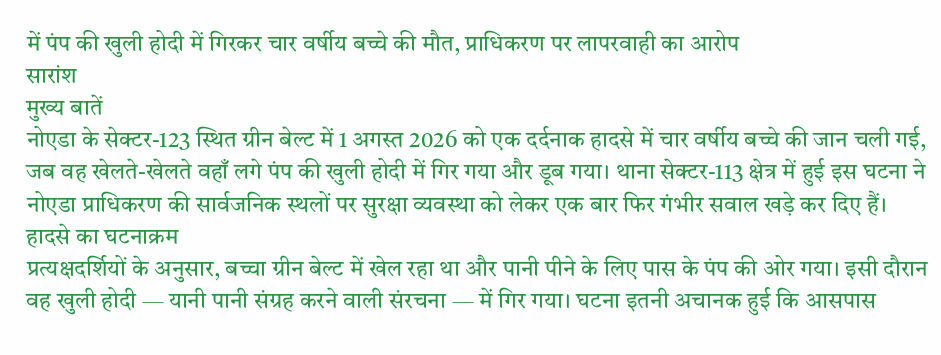में पंप की खुली होदी में गिरकर चार वर्षीय बच्चे की मौत, प्राधिकरण पर लापरवाही का आरोप
सारांश
मुख्य बातें
नोएडा के सेक्टर-123 स्थित ग्रीन बेल्ट में 1 अगस्त 2026 को एक दर्दनाक हादसे में चार वर्षीय बच्चे की जान चली गई, जब वह खेलते-खेलते वहाँ लगे पंप की खुली होदी में गिर गया और डूब गया। थाना सेक्टर-113 क्षेत्र में हुई इस घटना ने नोएडा प्राधिकरण की सार्वजनिक स्थलों पर सुरक्षा व्यवस्था को लेकर एक बार फिर गंभीर सवाल खड़े कर दिए हैं।
हादसे का घटनाक्रम
प्रत्यक्षदर्शियों के अनुसार, बच्चा ग्रीन बेल्ट में खेल रहा था और पानी पीने के लिए पास के पंप की ओर गया। इसी दौरान वह खुली होदी — यानी पानी संग्रह करने वाली संरचना — में गिर गया। घटना इतनी अचानक हुई कि आसपास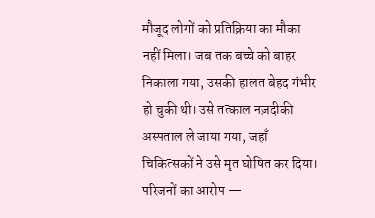मौजूद लोगों को प्रतिक्रिया का मौका नहीं मिला। जब तक बच्चे को बाहर निकाला गया, उसकी हालत बेहद गंभीर हो चुकी थी। उसे तत्काल नज़दीकी अस्पताल ले जाया गया, जहाँ चिकित्सकों ने उसे मृत घोषित कर दिया।
परिजनों का आरोप —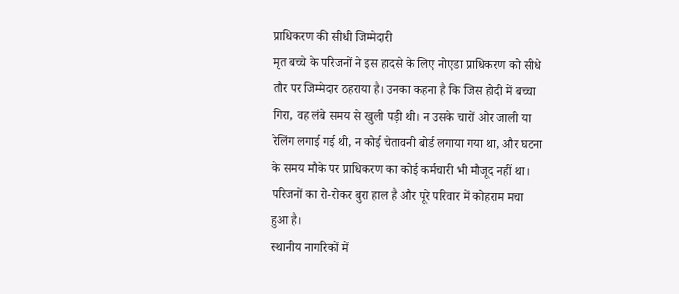प्राधिकरण की सीधी जिम्मेदारी
मृत बच्चे के परिजनों ने इस हादसे के लिए नोएडा प्राधिकरण को सीधे तौर पर जिम्मेदार ठहराया है। उनका कहना है कि जिस होदी में बच्चा गिरा, वह लंबे समय से खुली पड़ी थी। न उसके चारों ओर जाली या रेलिंग लगाई गई थी, न कोई चेतावनी बोर्ड लगाया गया था, और घटना के समय मौके पर प्राधिकरण का कोई कर्मचारी भी मौजूद नहीं था। परिजनों का रो-रोकर बुरा हाल है और पूरे परिवार में कोहराम मचा हुआ है।
स्थानीय नागरिकों में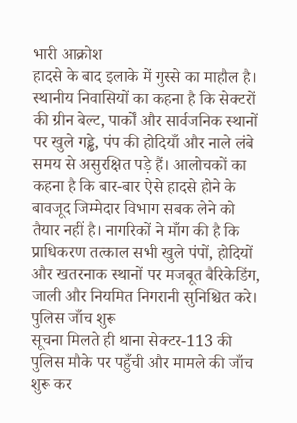भारी आक्रोश
हादसे के बाद इलाके में गुस्से का माहौल है। स्थानीय निवासियों का कहना है कि सेक्टरों की ग्रीन बेल्ट, पार्कों और सार्वजनिक स्थानों पर खुले गड्ढे, पंप की होदियाँ और नाले लंबे समय से असुरक्षित पड़े हैं। आलोचकों का कहना है कि बार-बार ऐसे हादसे होने के बावजूद जिम्मेदार विभाग सबक लेने को तैयार नहीं है। नागरिकों ने माँग की है कि प्राधिकरण तत्काल सभी खुले पंपों, होदियों और खतरनाक स्थानों पर मजबूत बैरिकेडिंग, जाली और नियमित निगरानी सुनिश्चित करे।
पुलिस जाँच शुरू
सूचना मिलते ही थाना सेक्टर-113 की पुलिस मौके पर पहुँची और मामले की जाँच शुरू कर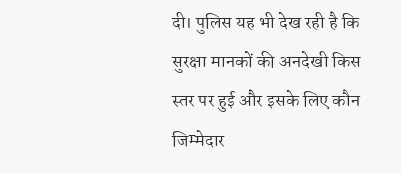दी। पुलिस यह भी देख रही है कि सुरक्षा मानकों की अनदेखी किस स्तर पर हुई और इसके लिए कौन जिम्मेदार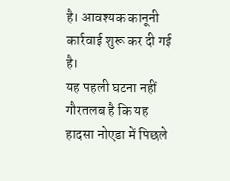है। आवश्यक कानूनी कार्रवाई शुरू कर दी गई है।
यह पहली घटना नहीं
गौरतलब है कि यह हादसा नोएडा में पिछले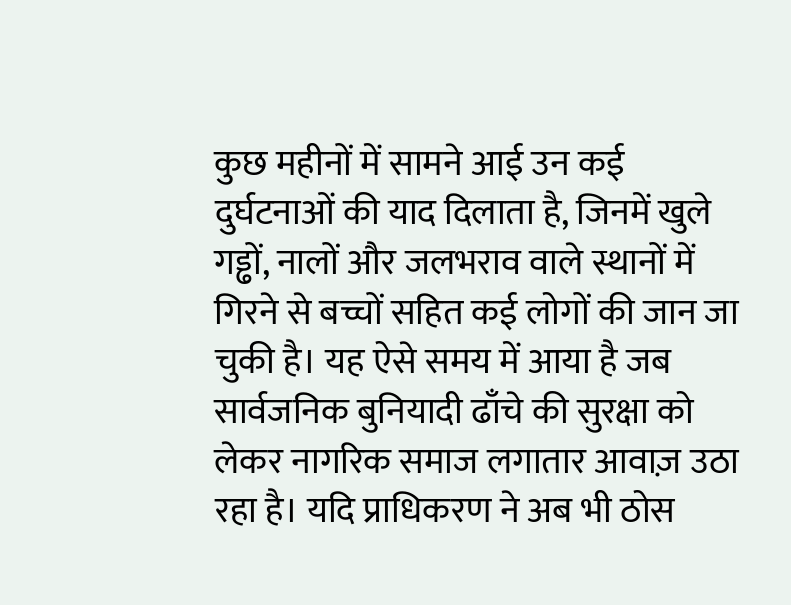कुछ महीनों में सामने आई उन कई दुर्घटनाओं की याद दिलाता है, जिनमें खुले गड्ढों, नालों और जलभराव वाले स्थानों में गिरने से बच्चों सहित कई लोगों की जान जा चुकी है। यह ऐसे समय में आया है जब सार्वजनिक बुनियादी ढाँचे की सुरक्षा को लेकर नागरिक समाज लगातार आवाज़ उठा रहा है। यदि प्राधिकरण ने अब भी ठोस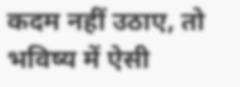कदम नहीं उठाए, तो भविष्य में ऐसी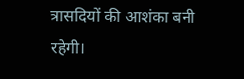त्रासदियों की आशंका बनी रहेगी।